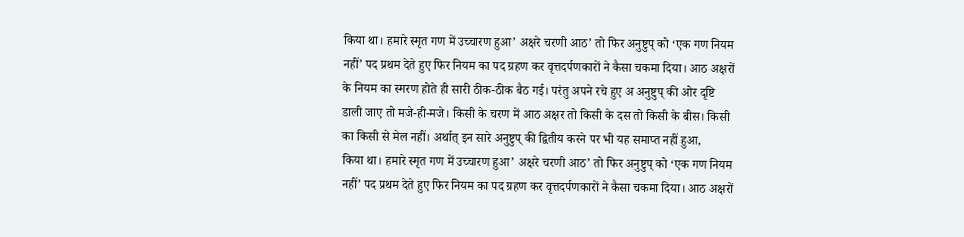किया था। हमारे स्मृत गण में उच्चारण हुआ’ अक्षरे चरणी आठ’ तो फिर अनुष्टुप् को ‘एक गण नियम नहीं’ पद प्रथम देते हुए फिर नियम का पद ग्रहण कर वृत्तदर्पणकारों ने कैसा चकमा दिया। आठ अक्षरों के नियम का स्मरण होते ही सारी ठीक-ठीक बैठ गई। परंतु अपने रचे हुए अ अनुष्टुप् की ओर दृष्टि डाली जाए तो मजे-ही-मजे। किसी के चरण में आठ अक्षर तो किसी के दस तो किसी के बीस। किसी का किसी से मेल नहीं। अर्थात् इन सारे अनुष्टुप् की द्वितीय करने पर भी यह समाप्त नहीं हुआ,
किया था। हमारे स्मृत गण में उच्चारण हुआ’ अक्षरे चरणी आठ’ तो फिर अनुष्टुप् को ‘एक गण नियम नहीं’ पद प्रथम देते हुए फिर नियम का पद ग्रहण कर वृत्तदर्पणकारों ने कैसा चकमा दिया। आठ अक्षरों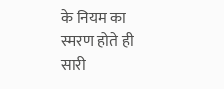के नियम का स्मरण होते ही सारी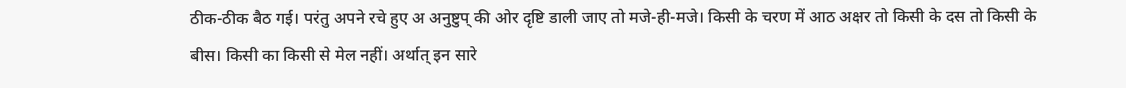ठीक-ठीक बैठ गई। परंतु अपने रचे हुए अ अनुष्टुप् की ओर दृष्टि डाली जाए तो मजे-ही-मजे। किसी के चरण में आठ अक्षर तो किसी के दस तो किसी के बीस। किसी का किसी से मेल नहीं। अर्थात् इन सारे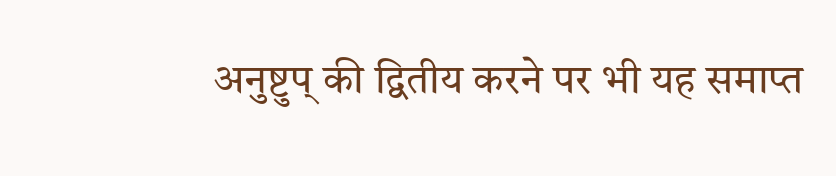अनुष्टुप् की द्वितीय करने पर भी यह समाप्त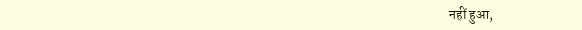नहीं हुआ,